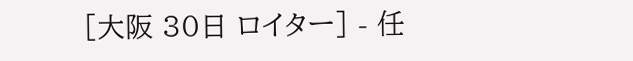[大阪 30日 ロイター] - 任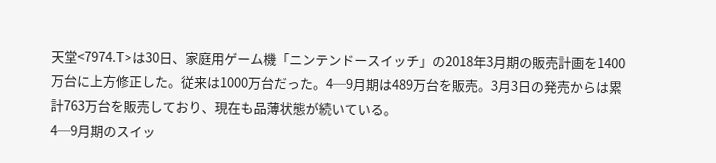天堂<7974.T>は30日、家庭用ゲーム機「ニンテンドースイッチ」の2018年3月期の販売計画を1400万台に上方修正した。従来は1000万台だった。4─9月期は489万台を販売。3月3日の発売からは累計763万台を販売しており、現在も品薄状態が続いている。
4─9月期のスイッ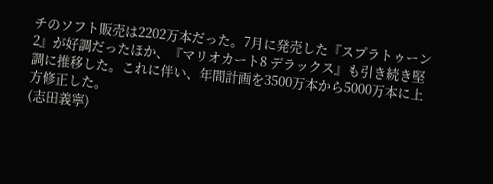チのソフト販売は2202万本だった。7月に発売した『スプラトゥーン2』が好調だったほか、『マリオカート8 デラックス』も引き続き堅調に推移した。これに伴い、年間計画を3500万本から5000万本に上方修正した。
(志田義寧)